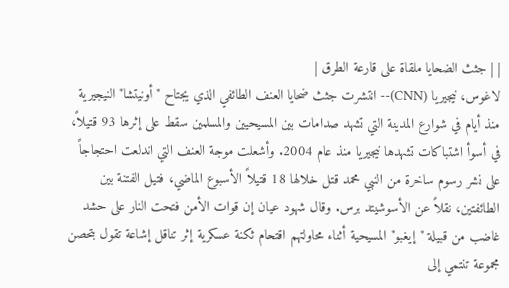| | جثث الضحايا ملقاة على قارعة الطرق |
لاغوس، نيجيريا (CNN)-- انتشرت جثث ضحايا العنف الطائفي الذي يجتاح "أونيتشا" النيجيرية منذ أيام في شوارع المدينة التي تشهد صدامات بين المسيحيين والمسلمين سقط على إثرها 93 قتيلاً، في أسوأ اشتباكات تشهدها نيجيريا منذ عام 2004. وأشعلت موجة العنف التي اندلعت احتجاجاً على نشر رسوم ساخرة من النبي محمد قتل خلالها 18 قتيلاً الأسبوع الماضي، فتيل الفتنة بين الطائفتين، نقلاً عن الأسوشيتد برس. وقال شهود عيان إن قوات الأمن فتحت النار على حشد غاضب من قبيلة "إيغبو" المسيحية أثناء محاولتهم اقتحام ثكنة عسكرية إثر تناقل إشاعة تقول بتحصن مجموعة تنتمي إلى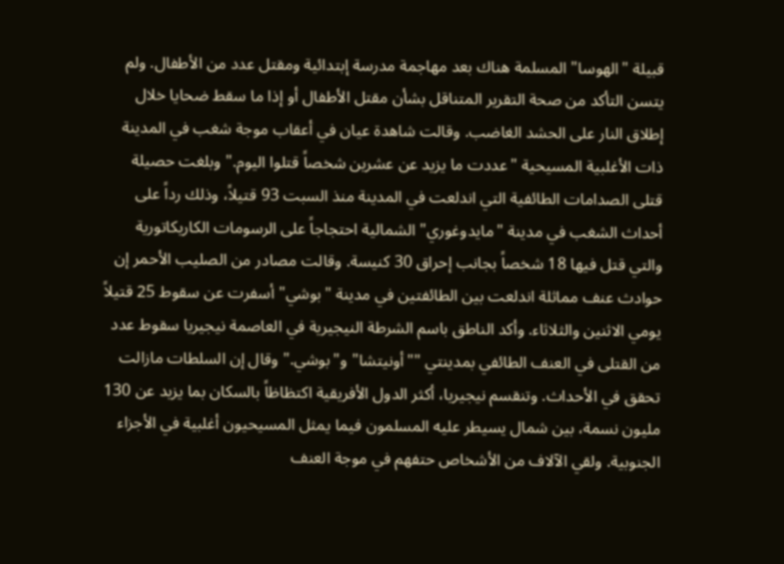قبيلة "الهوسا" المسلمة هناك بعد مهاجمة مدرسة إبتدائية ومقتل عدد من الأطفال. ولم يتسن التأكد من صحة التقرير المتناقل بشأن مقتل الأطفال أو إذا ما سقط ضحايا خلال إطلاق النار على الحشد الغاضب. وقالت شاهدة عيان في أعقاب موجة شغب في المدينة ذات الأغلبية المسيحية "عددت ما يزيد عن عشرين شخصاً قتلوا اليوم." وبلغت حصيلة قتلى الصدامات الطائفية التي اندلعت في المدينة منذ السبت 93 قتيلاً، وذلك رداً على أحداث الشغب في مدينة "مايدوغوري" الشمالية احتجاجاً على الرسومات الكاريكاتورية والتي قتل فيها 18 شخصاً بجانب إحراق 30 كنيسة. وقالت مصادر من الصليب الأحمر إن حوادث عنف مماثلة اندلعت بين الطائفتين في مدينة "بوشي" أسفرت عن سقوط 25 قتيلاً يومي الاثنين والثلاثاء. وأكد الناطق باسم الشرطة النيجيرية في العاصمة نيجيريا سقوط عدد من القتلى في العنف الطائفي بمدينتي ""أونيتشا" و"بوشي." وقال إن السلطات مازالت تحقق في الأحداث. وتنقسم نيجيريا، أكثر الدول الأفريقية اكتظاظاً بالسكان بما يزيد عن 130 مليون نسمة، بين شمال يسيطر عليه المسلمون فيما يمثل المسيحيون أغلبية في الأجزاء الجنوبية. ولقي الآلاف من الأشخاص حتفهم في موجة العنف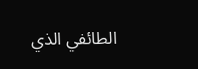الطائفي الذي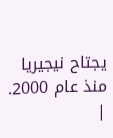يجتاح نيجيريا منذ عام 2000. |